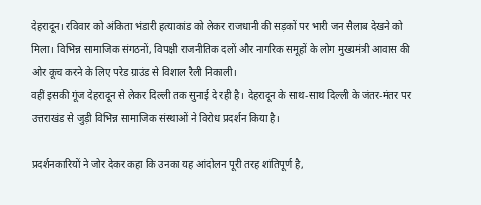देहरादून। रविवार को अंकिता भंडारी हत्याकांड को लेकर राजधानी की सड़कों पर भारी जन सैलाब देखने को मिला। विभिन्न सामाजिक संगठनों, विपक्षी राजनीतिक दलों और नागरिक समूहों के लोग मुख्यमंत्री आवास की ओर कूच करने के लिए परेड ग्राउंड से विशाल रैली निकाली।
वहीं इसकी गूंज देहरादून से लेकर दिल्ली तक सुनाई दे रही है। देहरादून के साथ-साथ दिल्ली के जंतर-मंतर पर उत्तराखंड से जुड़ी विभिन्न सामाजिक संस्थाओं ने विरोध प्रदर्शन किया है।

प्रदर्शनकारियों ने जोर देकर कहा कि उनका यह आंदोलन पूरी तरह शांतिपूर्ण है,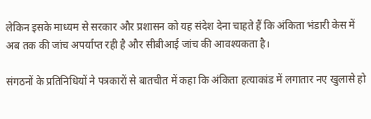लेकिन इसके माध्यम से सरकार और प्रशासन को यह संदेश देना चाहते हैं कि अंकिता भंडारी केस में अब तक की जांच अपर्याप्त रही है और सीबीआई जांच की आवश्यकता है।

संगठनों के प्रतिनिधियों ने पत्रकारों से बातचीत में कहा कि अंकिता हत्याकांड में लगातार नए खुलासे हो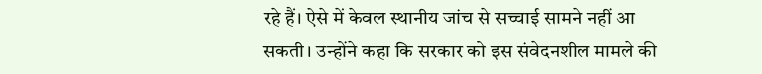रहे हैं। ऐसे में केवल स्थानीय जांच से सच्चाई सामने नहीं आ सकती। उन्होंने कहा कि सरकार को इस संवेदनशील मामले की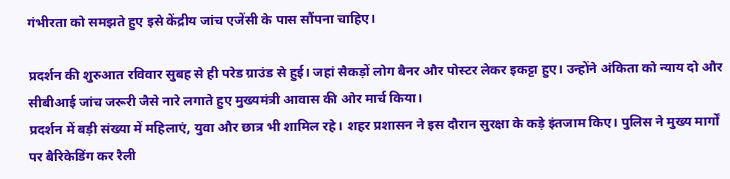गंभीरता को समझते हुए इसे केंद्रीय जांच एजेंसी के पास सौंपना चाहिए।

प्रदर्शन की शुरुआत रविवार सुबह से ही परेड ग्राउंड से हुई। जहां सैकड़ों लोग बैनर और पोस्टर लेकर इकट्टा हुए। उन्होंने अंकिता को न्याय दो और सीबीआई जांच जरूरी जैसे नारे लगाते हुए मुख्यमंत्री आवास की ओर मार्च किया।
प्रदर्शन में बड़ी संख्या में महिलाएं, युवा और छात्र भी शामिल रहे। शहर प्रशासन ने इस दौरान सुरक्षा के कड़े इंतजाम किए। पुलिस ने मुख्य मार्गों पर बैरिकेडिंग कर रैली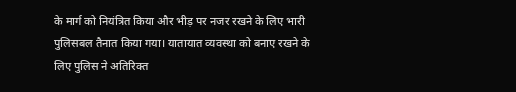के मार्ग को नियंत्रित किया और भीड़ पर नजर रखने के लिए भारी पुलिसबल तैनात किया गया। यातायात व्यवस्था को बनाए रखने के लिए पुलिस ने अतिरिक्त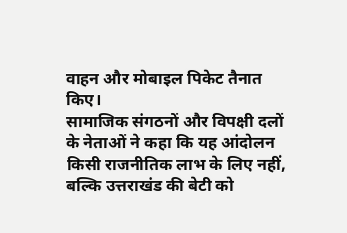वाहन और मोबाइल पिकेट तैनात किए।
सामाजिक संगठनों और विपक्षी दलों के नेताओं ने कहा कि यह आंदोलन किसी राजनीतिक लाभ के लिए नहीं, बल्कि उत्तराखंड की बेटी को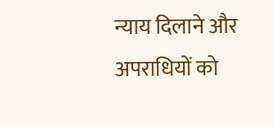न्याय दिलाने और अपराधियों को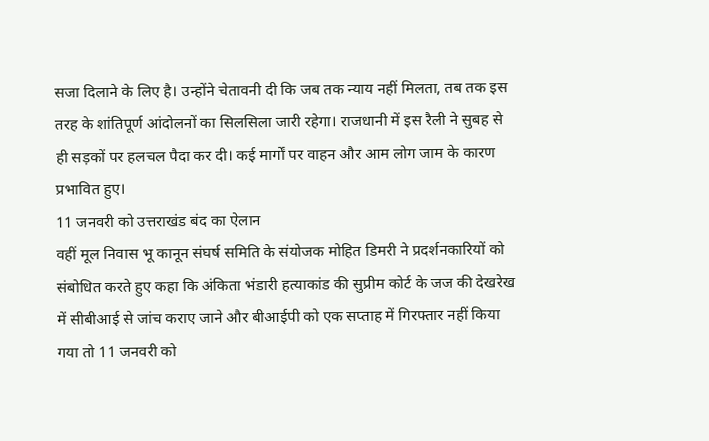सजा दिलाने के लिए है। उन्होंने चेतावनी दी कि जब तक न्याय नहीं मिलता, तब तक इस तरह के शांतिपूर्ण आंदोलनों का सिलसिला जारी रहेगा। राजधानी में इस रैली ने सुबह से ही सड़कों पर हलचल पैदा कर दी। कई मार्गों पर वाहन और आम लोग जाम के कारण प्रभावित हुए।
11 जनवरी को उत्तराखंड बंद का ऐलान
वहीं मूल निवास भू कानून संघर्ष समिति के संयोजक मोहित डिमरी ने प्रदर्शनकारियों को संबोधित करते हुए कहा कि अंकिता भंडारी हत्याकांड की सुप्रीम कोर्ट के जज की देखरेख में सीबीआई से जांच कराए जाने और बीआईपी को एक सप्ताह में गिरफ्तार नहीं किया गया तो 11 जनवरी को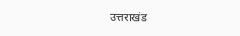उत्तराखंड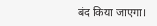बंद किया जाएगा।